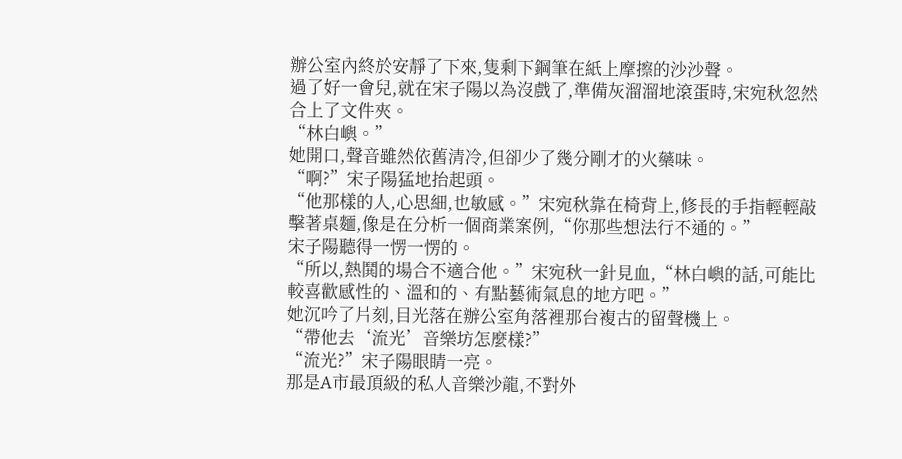辦公室內終於安靜了下來,隻剩下鋼筆在紙上摩擦的沙沙聲。
過了好一會兒,就在宋子陽以為沒戲了,準備灰溜溜地滾蛋時,宋宛秋忽然合上了文件夾。
“林白嶼。”
她開口,聲音雖然依舊清冷,但卻少了幾分剛才的火藥味。
“啊?”宋子陽猛地抬起頭。
“他那樣的人,心思細,也敏感。”宋宛秋靠在椅背上,修長的手指輕輕敲擊著桌麵,像是在分析一個商業案例,“你那些想法行不通的。”
宋子陽聽得一愣一愣的。
“所以,熱鬨的場合不適合他。”宋宛秋一針見血,“林白嶼的話,可能比較喜歡感性的、溫和的、有點藝術氣息的地方吧。”
她沉吟了片刻,目光落在辦公室角落裡那台複古的留聲機上。
“帶他去‘流光’音樂坊怎麼樣?”
“流光?”宋子陽眼睛一亮。
那是A市最頂級的私人音樂沙龍,不對外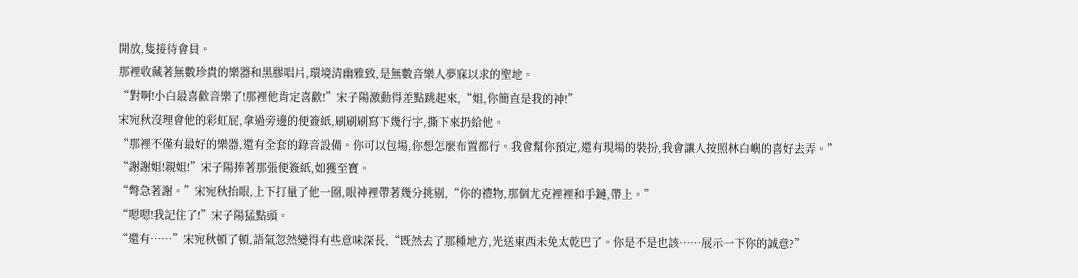開放,隻接待會員。
那裡收藏著無數珍貴的樂器和黑膠唱片,環境清幽雅致,是無數音樂人夢寐以求的聖地。
“對啊!小白最喜歡音樂了!那裡他肯定喜歡!”宋子陽激動得差點跳起來,“姐,你簡直是我的神!”
宋宛秋沒理會他的彩虹屁,拿過旁邊的便簽紙,刷刷刷寫下幾行字,撕下來扔給他。
“那裡不僅有最好的樂器,還有全套的錄音設備。你可以包場,你想怎麼布置都行。我會幫你預定,還有現場的裝扮,我會讓人按照林白嶼的喜好去弄。”
“謝謝姐!親姐!”宋子陽捧著那張便簽紙,如獲至寶。
“彆急著謝。”宋宛秋抬眼,上下打量了他一圈,眼神裡帶著幾分挑剔,“你的禮物,那個尤克裡裡和手鏈,帶上。”
“嗯嗯!我記住了!”宋子陽猛點頭。
“還有……”宋宛秋頓了頓,語氣忽然變得有些意味深長,“既然去了那種地方,光送東西未免太乾巴了。你是不是也該……展示一下你的誠意?”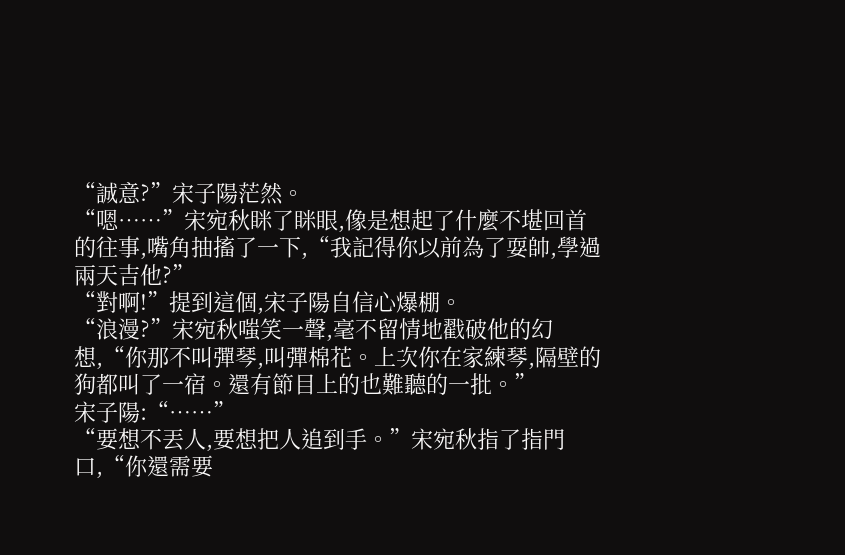“誠意?”宋子陽茫然。
“嗯……”宋宛秋眯了眯眼,像是想起了什麼不堪回首的往事,嘴角抽搐了一下,“我記得你以前為了耍帥,學過兩天吉他?”
“對啊!”提到這個,宋子陽自信心爆棚。
“浪漫?”宋宛秋嗤笑一聲,毫不留情地戳破他的幻想,“你那不叫彈琴,叫彈棉花。上次你在家練琴,隔壁的狗都叫了一宿。還有節目上的也難聽的一批。”
宋子陽:“……”
“要想不丟人,要想把人追到手。”宋宛秋指了指門口,“你還需要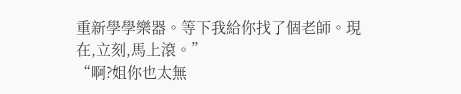重新學學樂器。等下我給你找了個老師。現在,立刻,馬上滾。”
“啊?姐你也太無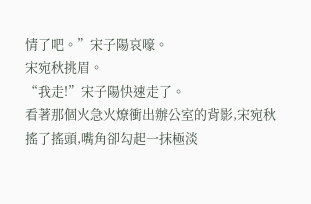情了吧。”宋子陽哀嚎。
宋宛秋挑眉。
“我走!”宋子陽快速走了。
看著那個火急火燎衝出辦公室的背影,宋宛秋搖了搖頭,嘴角卻勾起一抹極淡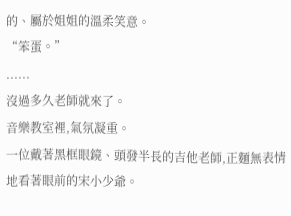的、屬於姐姐的溫柔笑意。
“笨蛋。”
......
沒過多久老師就來了。
音樂教室裡,氣氛凝重。
一位戴著黑框眼鏡、頭發半長的吉他老師,正麵無表情地看著眼前的宋小少爺。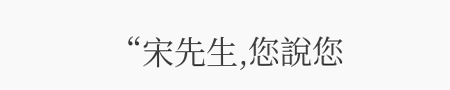“宋先生,您說您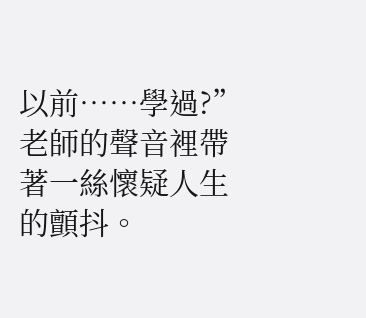以前……學過?”老師的聲音裡帶著一絲懷疑人生的顫抖。